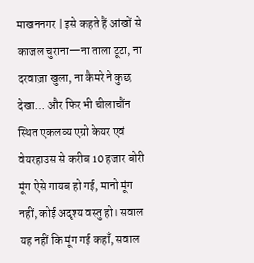माखननगर | इसे कहते हैं आंखों से काजल चुराना—ना ताला टूटा, ना दरवाज़ा खुला, ना कैमरे ने कुछ देखा… और फिर भी चीलाचौंन स्थित एकलव्य एग्रो केयर एवं वेयरहाउस से करीब 10 हजार बोरी मूंग ऐसे गायब हो गई, मानो मूंग नहीं, कोई अदृश्य वस्तु हो। सवाल यह नहीं कि मूंग गई कहाँ, सवाल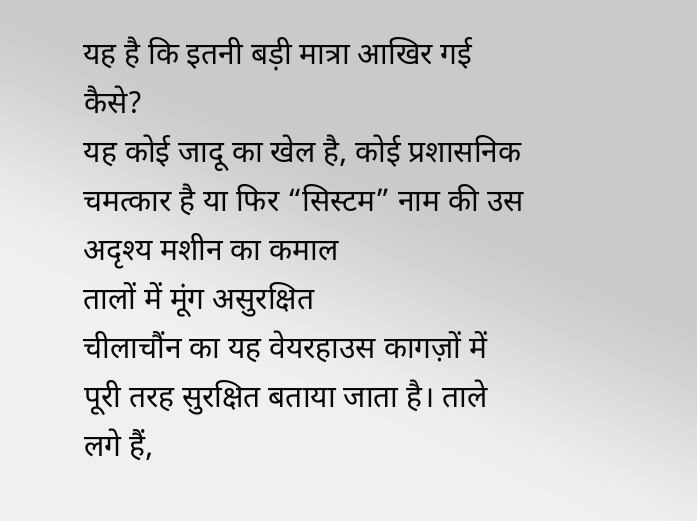यह है कि इतनी बड़ी मात्रा आखिर गई कैसे?
यह कोई जादू का खेल है, कोई प्रशासनिक चमत्कार है या फिर “सिस्टम” नाम की उस अदृश्य मशीन का कमाल
तालों में मूंग असुरक्षित
चीलाचौंन का यह वेयरहाउस कागज़ों में पूरी तरह सुरक्षित बताया जाता है। ताले लगे हैं,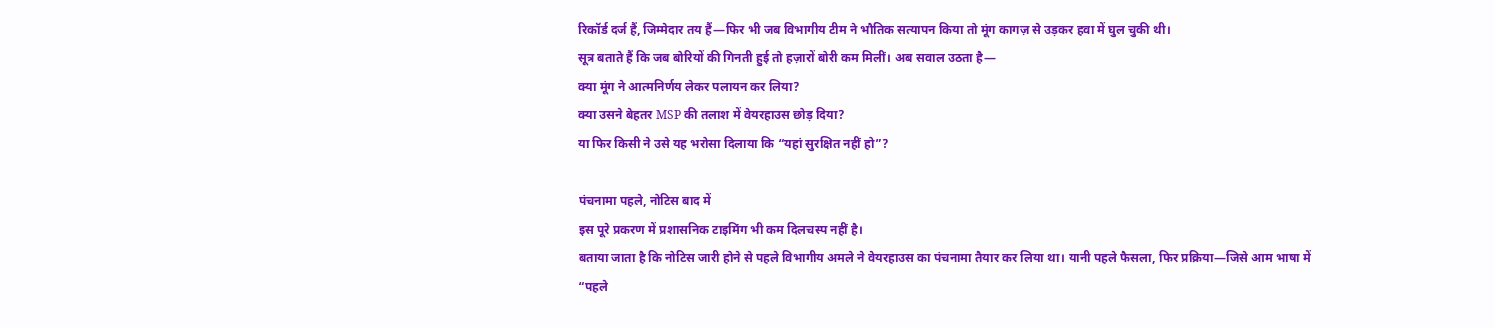रिकॉर्ड दर्ज हैं, जिम्मेदार तय हैं—फिर भी जब विभागीय टीम ने भौतिक सत्यापन किया तो मूंग कागज़ से उड़कर हवा में घुल चुकी थी।
सूत्र बताते हैं कि जब बोरियों की गिनती हुई तो हज़ारों बोरी कम मिलीं। अब सवाल उठता है—
क्या मूंग ने आत्मनिर्णय लेकर पलायन कर लिया?
क्या उसने बेहतर MSP की तलाश में वेयरहाउस छोड़ दिया?
या फिर किसी ने उसे यह भरोसा दिलाया कि “यहां सुरक्षित नहीं हो”?

पंचनामा पहले, नोटिस बाद में
इस पूरे प्रकरण में प्रशासनिक टाइमिंग भी कम दिलचस्प नहीं है।
बताया जाता है कि नोटिस जारी होने से पहले विभागीय अमले ने वेयरहाउस का पंचनामा तैयार कर लिया था। यानी पहले फैसला, फिर प्रक्रिया—जिसे आम भाषा में “पहले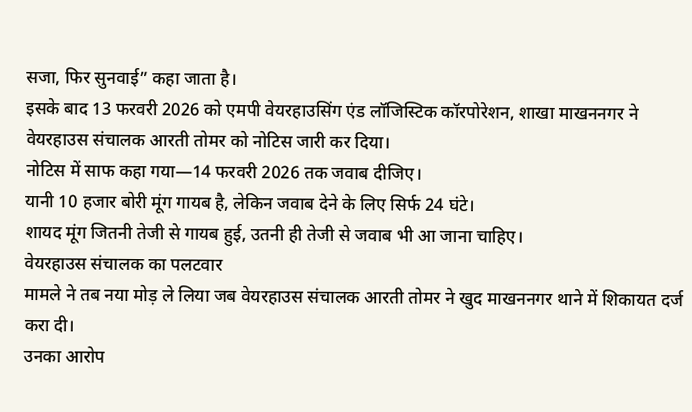सजा, फिर सुनवाई” कहा जाता है।
इसके बाद 13 फरवरी 2026 को एमपी वेयरहाउसिंग एंड लॉजिस्टिक कॉरपोरेशन, शाखा माखननगर ने वेयरहाउस संचालक आरती तोमर को नोटिस जारी कर दिया।
नोटिस में साफ कहा गया—14 फरवरी 2026 तक जवाब दीजिए।
यानी 10 हजार बोरी मूंग गायब है, लेकिन जवाब देने के लिए सिर्फ 24 घंटे।
शायद मूंग जितनी तेजी से गायब हुई, उतनी ही तेजी से जवाब भी आ जाना चाहिए।
वेयरहाउस संचालक का पलटवार
मामले ने तब नया मोड़ ले लिया जब वेयरहाउस संचालक आरती तोमर ने खुद माखननगर थाने में शिकायत दर्ज करा दी।
उनका आरोप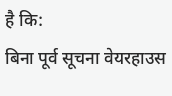है कि:
बिना पूर्व सूचना वेयरहाउस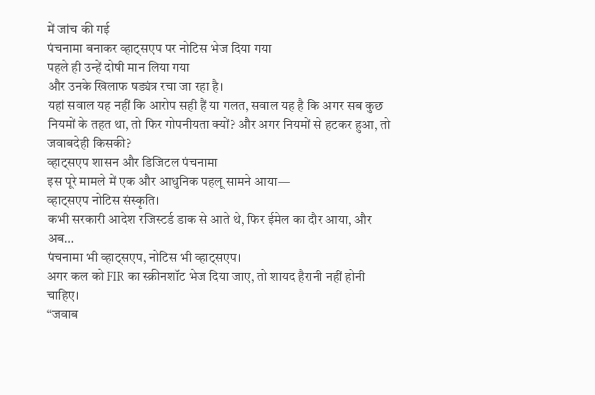में जांच की गई
पंचनामा बनाकर व्हाट्सएप पर नोटिस भेज दिया गया
पहले ही उन्हें दोषी मान लिया गया
और उनके खिलाफ षड्यंत्र रचा जा रहा है।
यहां सवाल यह नहीं कि आरोप सही हैं या गलत, सवाल यह है कि अगर सब कुछ नियमों के तहत था, तो फिर गोपनीयता क्यों? और अगर नियमों से हटकर हुआ, तो जवाबदेही किसकी?
व्हाट्सएप शासन और डिजिटल पंचनामा
इस पूरे मामले में एक और आधुनिक पहलू सामने आया—
व्हाट्सएप नोटिस संस्कृति।
कभी सरकारी आदेश रजिस्टर्ड डाक से आते थे, फिर ईमेल का दौर आया, और अब…
पंचनामा भी व्हाट्सएप, नोटिस भी व्हाट्सएप।
अगर कल को FIR का स्क्रीनशॉट भेज दिया जाए, तो शायद हैरानी नहीं होनी चाहिए।
“जवाब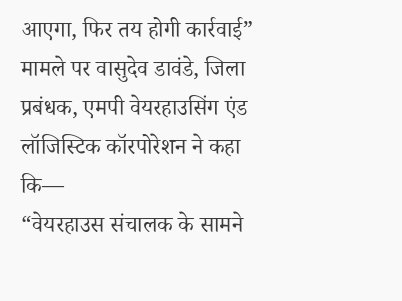आएगा, फिर तय होगी कार्रवाई”
मामले पर वासुदेव डावंडे, जिला प्रबंधक, एमपी वेयरहाउसिंग एंड लॉजिस्टिक कॉरपोरेशन ने कहा कि—
“वेयरहाउस संचालक के सामने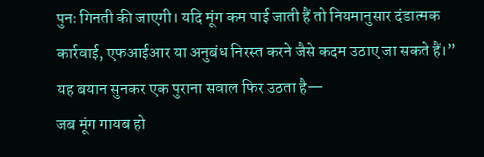पुनः गिनती की जाएगी। यदि मूंग कम पाई जाती हैं तो नियमानुसार दंडात्मक कार्रवाई, एफआईआर या अनुबंध निरस्त करने जैसे कदम उठाए जा सकते हैं।”
यह बयान सुनकर एक पुराना सवाल फिर उठता है—
जब मूंग गायब हो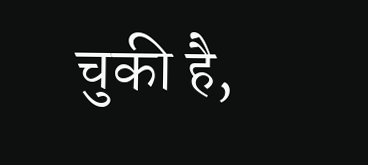चुकी है,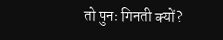तो पुनः गिनती क्यों?